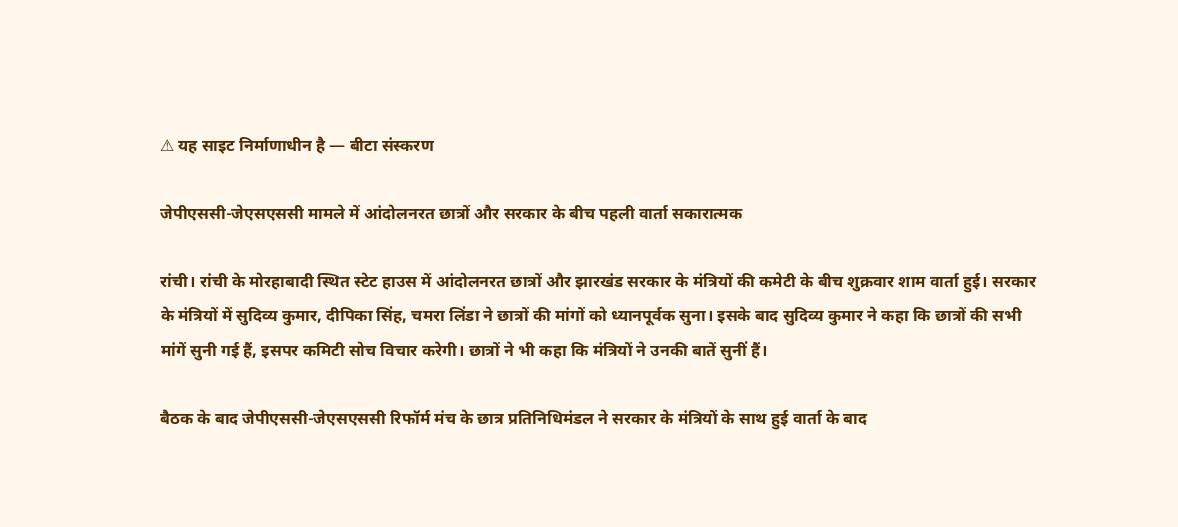⚠ यह साइट निर्माणाधीन है — बीटा संस्करण

जेपीएससी-जेएसएससी मामले में आंदोलनरत छात्रों और सरकार के बीच पहली वार्ता सकारात्मक

रांची। रांची के मोरहाबादी स्थित स्टेट हाउस में आंदोलनरत छात्रों और झारखंड सरकार के मंत्रियों की कमेटी के बीच शुक्रवार शाम वार्ता हुई। सरकार के मंत्रियों में सुदिव्य कुमार, दीपिका सिंह, चमरा लिंडा ने छात्रों की मांगों को ध्यानपूर्वक सुना। इसके बाद सुदिव्य कुमार ने कहा कि छात्रों की सभी मांगें सुनी गई हैं, इसपर कमिटी सोच विचार करेगी। छात्रों ने भी कहा कि मंत्रियों ने उनकी बातें सुनीं हैं।

बैठक के बाद जेपीएससी-जेएसएससी रिफॉर्म मंच के छात्र प्रतिनिधिमंडल ने सरकार के मंत्रियों के साथ हुई वार्ता के बाद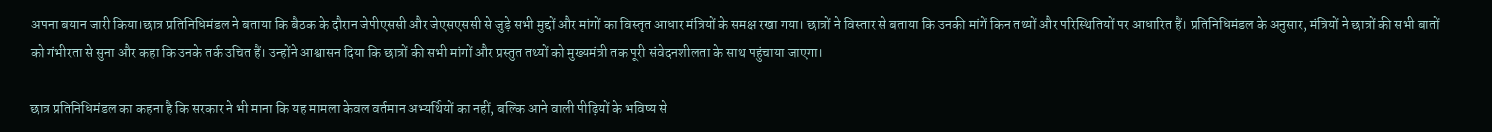अपना बयान जारी किया।छात्र प्रतिनिधिमंडल ने बताया कि बैठक के दौरान जेपीएससी और जेएसएससी से जुड़े सभी मुद्दों और मांगों का विस्तृत आधार मंत्रियों के समक्ष रखा गया। छात्रों ने विस्तार से बताया कि उनकी मांगें किन तथ्यों और परिस्थितियों पर आधारित हैं। प्रतिनिधिमंडल के अनुसार, मंत्रियों ने छात्रों की सभी बातों को गंभीरता से सुना और कहा कि उनके तर्क उचित हैं। उन्होंने आश्वासन दिया कि छात्रों की सभी मांगों और प्रस्तुत तथ्यों को मुख्यमंत्री तक पूरी संवेदनशीलता के साथ पहुंचाया जाएगा।

छात्र प्रतिनिधिमंडल का कहना है कि सरकार ने भी माना कि यह मामला केवल वर्तमान अभ्यर्थियों का नहीं, बल्कि आने वाली पीढ़ियों के भविष्य से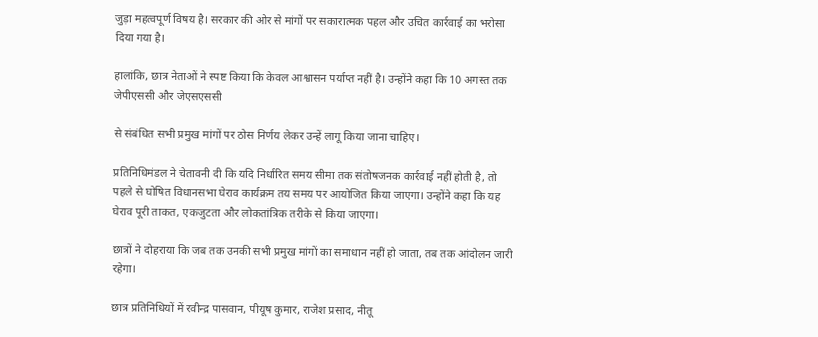जुड़ा महत्वपूर्ण विषय है। सरकार की ओर से मांगों पर सकारात्मक पहल और उचित कार्रवाई का भरोसा दिया गया है।

हालांकि, छात्र नेताओं ने स्पष्ट किया कि केवल आश्वासन पर्याप्त नहीं है। उन्होंने कहा कि 10 अगस्त तक जेपीएससी और जेएसएससी

से संबंधित सभी प्रमुख मांगों पर ठोस निर्णय लेकर उन्हें लागू किया जाना चाहिए।

प्रतिनिधिमंडल ने चेतावनी दी कि यदि निर्धारित समय सीमा तक संतोषजनक कार्रवाई नहीं होती है, तो पहले से घोषित विधानसभा घेराव कार्यक्रम तय समय पर आयोजित किया जाएगा। उन्होंने कहा कि यह घेराव पूरी ताकत, एकजुटता और लोकतांत्रिक तरीके से किया जाएगा।

छात्रों ने दोहराया कि जब तक उनकी सभी प्रमुख मांगों का समाधान नहीं हो जाता, तब तक आंदोलन जारी रहेगा।

छात्र प्रतिनिधियों में रवीन्द्र पासवान, पीयूष कुमार, राजेश प्रसाद, नीतू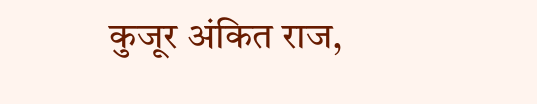कुजूर अंकित राज,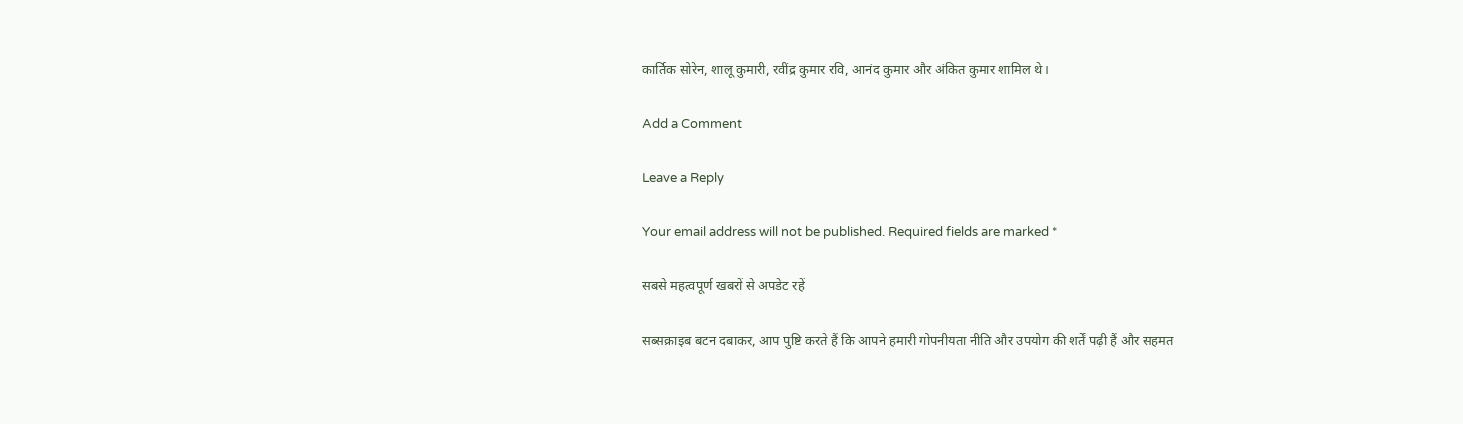कार्तिक सोरेन, शालू कुमारी, रवींद्र कुमार रवि, आनंद कुमार और अंकित कुमार शामिल थे।

Add a Comment

Leave a Reply

Your email address will not be published. Required fields are marked *

सबसे महत्वपूर्ण खबरों से अपडेट रहें

सब्सक्राइब बटन दबाकर, आप पुष्टि करते हैं कि आपने हमारी गोपनीयता नीति और उपयोग की शर्तें पढ़ी हैं और सहमत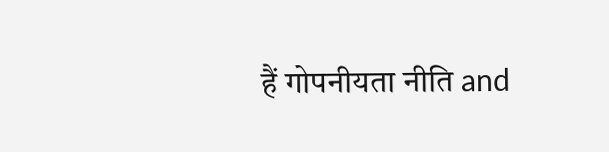हैं गोपनीयता नीति and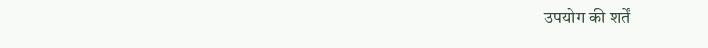उपयोग की शर्तें